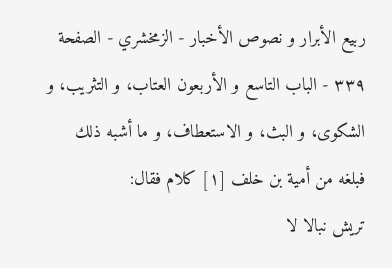ربيع الأبرار و نصوص الأخبار - الزمخشري - الصفحة ٣٣٩ - الباب التاسع و الأربعون العتاب، و التثريب، و الشكوى، و البث، و الاستعطاف، و ما أشبه ذلك
فبلغه من أمية بن خلف [١] كلام فقال:
تريش نبالا لا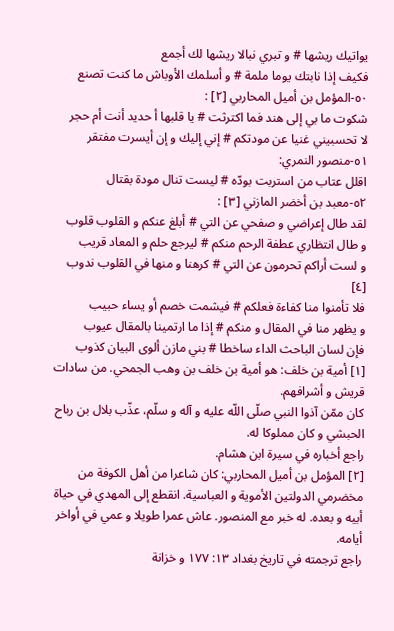يواتيك ريشها # و تبري نبالا ريشها لك أجمع
فكيف إذا نابتك يوما ملمة # و أسلمك الأوباش ما كنت تصنع
٥٠-المؤمل بن أميل المحاربي [٢] :
شكوت ما بي إلى هند فما اكترثت # يا قلبها أ حديد أنت أم حجر
لا تحسبيني غنيا عن مودتكم # إني إليك و إن أيسرت مفتقر
٥١-منصور النمري:
اقلل عتاب من استربت بودّه # ليست تنال مودة بقتال
٥٢-معبد بن أخضر المازني [٣] :
لقد طال إعراضي و صفحي عن التي # أبلغ عنكم و القلوب قلوب
و طال انتظاري عطفة الرحم منكم # ليرجع حلم و المعاد قريب
و لست أراكم تحرمون عن التي # كرهنا و منها في القلوب ندوب [٤]
فلا تأمنوا منا كفاءة فعلكم # فيشمت خصم أو يساء حبيب
و يظهر منا في المقال و منكم # إذا ما ارتمينا بالمقال عيوب
فإن لسان الباحث الداء ساخطا # بني مازن ألوى البيان كذوب
[١] أمية بن خلف: هو أمية بن خلف بن وهب الجمحي. من سادات قريش و أشرافهم.
كان ممّن آذوا النبي صلّى اللّه عليه و آله و سلّم، عذّب بلال بن رباح الحبشي و كان مملوكا له.
راجع أخباره في سيرة ابن هشام.
[٢] المؤمل بن أميل المحاربي: كان شاعرا من أهل الكوفة من مخضرمي الدولتين الأموية و العباسية. انقطع إلى المهدي في حياة أبيه و بعده. له خبر مع المنصور. عاش عمرا طويلا و عمي في أواخر أيامه.
راجع ترجمته في تاريخ بغداد ١٣: ١٧٧ و خزانة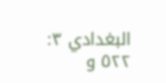البغدادي ٣: ٥٢٢ و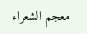معجم الشعراء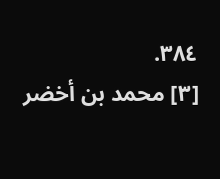٣٨٤.
[٣] محمد بن أخضر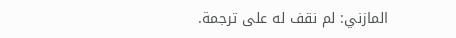المازني: لم نقف له على ترجمة.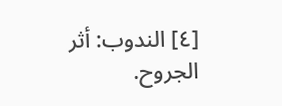[٤] الندوب: أثر الجروح.